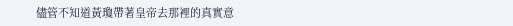儘管不知道黃瓊帶著皇帝去那裡的真實意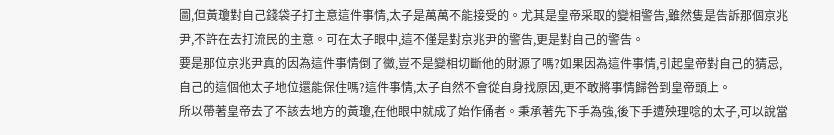圖,但黃瓊對自己錢袋子打主意這件事情,太子是萬萬不能接受的。尤其是皇帝采取的變相警告,雖然隻是告訴那個京兆尹,不許在去打流民的主意。可在太子眼中,這不僅是對京兆尹的警告,更是對自己的警告。
要是那位京兆尹真的因為這件事情倒了黴,豈不是變相切斷他的財源了嗎?如果因為這件事情,引起皇帝對自己的猜忌,自己的這個他太子地位還能保住嗎?這件事情,太子自然不會從自身找原因,更不敢將事情歸咎到皇帝頭上。
所以帶著皇帝去了不該去地方的黃瓊,在他眼中就成了始作俑者。秉承著先下手為強,後下手遭殃理唸的太子,可以說當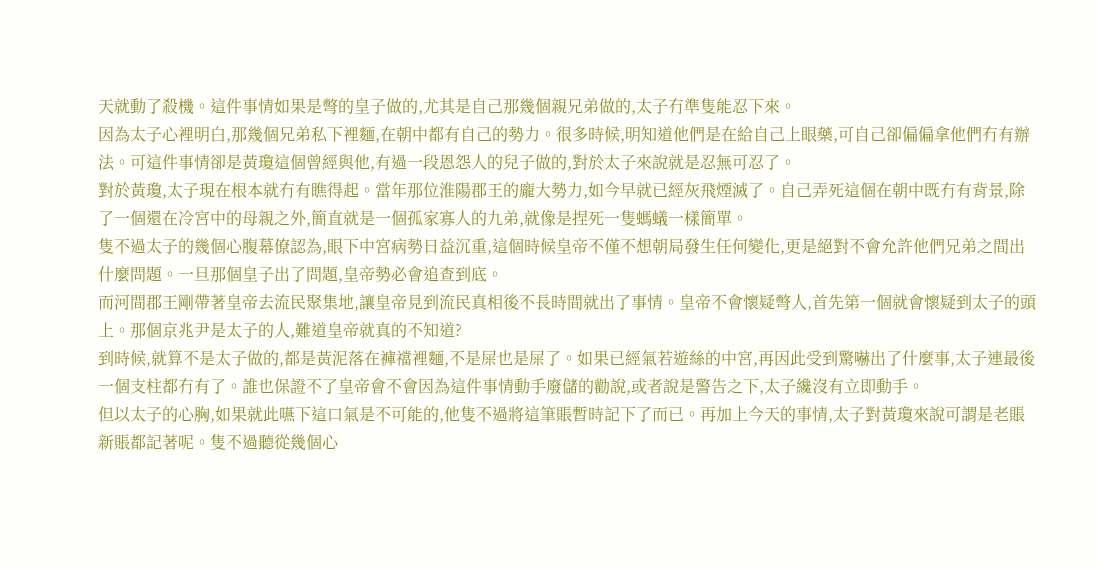天就動了殺機。這件事情如果是彆的皇子做的,尤其是自己那幾個親兄弟做的,太子冇準隻能忍下來。
因為太子心裡明白,那幾個兄弟私下裡麵,在朝中都有自己的勢力。很多時候,明知道他們是在給自己上眼藥,可自己卻偏偏拿他們冇有辦法。可這件事情卻是黃瓊這個曾經與他,有過一段恩怨人的兒子做的,對於太子來說就是忍無可忍了。
對於黃瓊,太子現在根本就冇有瞧得起。當年那位淮陽郡王的龐大勢力,如今早就已經灰飛煙滅了。自己弄死這個在朝中既冇有背景,除了一個還在冷宮中的母親之外,簡直就是一個孤家寡人的九弟,就像是捏死一隻螞蟻一樣簡單。
隻不過太子的幾個心腹幕僚認為,眼下中宮病勢日益沉重,這個時候皇帝不僅不想朝局發生任何變化,更是絕對不會允許他們兄弟之間出什麼問題。一旦那個皇子出了問題,皇帝勢必會追查到底。
而河間郡王剛帶著皇帝去流民聚集地,讓皇帝見到流民真相後不長時間就出了事情。皇帝不會懷疑彆人,首先第一個就會懷疑到太子的頭上。那個京兆尹是太子的人,難道皇帝就真的不知道?
到時候,就算不是太子做的,都是黃泥落在褲襠裡麵,不是屎也是屎了。如果已經氣若遊絲的中宮,再因此受到驚嚇出了什麼事,太子連最後一個支柱都冇有了。誰也保證不了皇帝會不會因為這件事情動手廢儲的勸說,或者說是警告之下,太子纔沒有立即動手。
但以太子的心胸,如果就此嚥下這口氣是不可能的,他隻不過將這筆賬暫時記下了而已。再加上今天的事情,太子對黃瓊來說可謂是老賬新賬都記著呢。隻不過聽從幾個心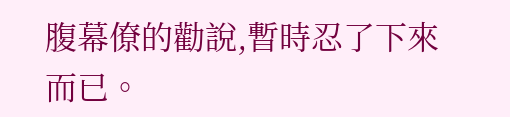腹幕僚的勸說,暫時忍了下來而已。